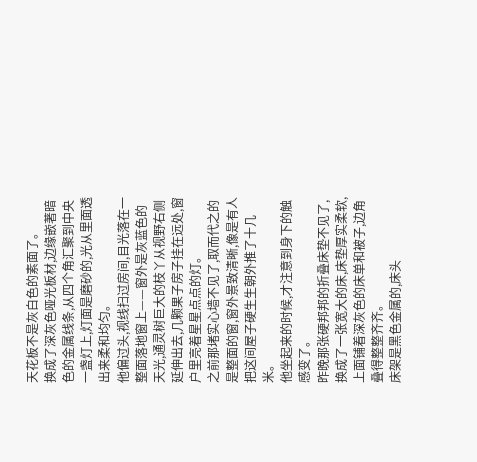天花板不是灰白色的素面了。
换成了深灰色哑光板材,边缘嵌著暗色的金属线条,从四个角汇聚到中央一盏灯上,灯面是磨砂的,光从里面透出来柔和均匀。
他偏过头,视线扫过房间,目光落在一整面落地窗上——窗外是灰蓝色的天光,通灵树巨大的枝丫从视野右侧延伸出去,几颗果子房子挂在远处,窗户里亮着星星点点的灯。
之前那堵实心墙不见了,取而代之的是整面的窗,窗外景致清晰,像是有人把这间屋子硬生生朝外推了十几米。
他坐起来的时候,才注意到身下的触感变了。
昨晚那张硬邦邦的折叠床垫不见了,换成了一张宽大的床,床垫厚实柔软,上面铺着深灰色的床单和被子,边角叠得整整齐齐。
床架是黑色金属的,床头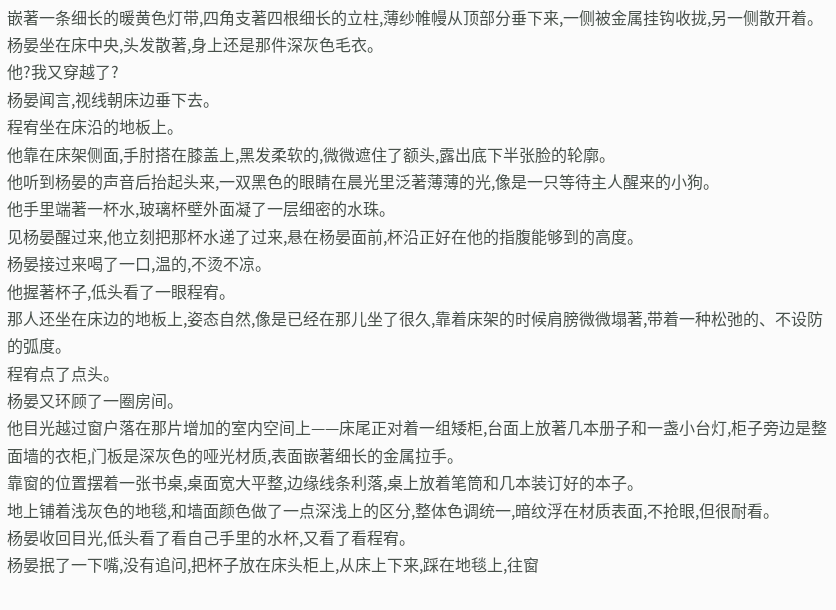嵌著一条细长的暖黄色灯带,四角支著四根细长的立柱,薄纱帷幔从顶部分垂下来,一侧被金属挂钩收拢,另一侧散开着。
杨晏坐在床中央,头发散著,身上还是那件深灰色毛衣。
他?我又穿越了?
杨晏闻言,视线朝床边垂下去。
程宥坐在床沿的地板上。
他靠在床架侧面,手肘搭在膝盖上,黑发柔软的,微微遮住了额头,露出底下半张脸的轮廓。
他听到杨晏的声音后抬起头来,一双黑色的眼睛在晨光里泛著薄薄的光,像是一只等待主人醒来的小狗。
他手里端著一杯水,玻璃杯壁外面凝了一层细密的水珠。
见杨晏醒过来,他立刻把那杯水递了过来,悬在杨晏面前,杯沿正好在他的指腹能够到的高度。
杨晏接过来喝了一口,温的,不烫不凉。
他握著杯子,低头看了一眼程宥。
那人还坐在床边的地板上,姿态自然,像是已经在那儿坐了很久,靠着床架的时候肩膀微微塌著,带着一种松弛的、不设防的弧度。
程宥点了点头。
杨晏又环顾了一圈房间。
他目光越过窗户落在那片增加的室内空间上——床尾正对着一组矮柜,台面上放著几本册子和一盏小台灯,柜子旁边是整面墙的衣柜,门板是深灰色的哑光材质,表面嵌著细长的金属拉手。
靠窗的位置摆着一张书桌,桌面宽大平整,边缘线条利落,桌上放着笔筒和几本装订好的本子。
地上铺着浅灰色的地毯,和墙面颜色做了一点深浅上的区分,整体色调统一,暗纹浮在材质表面,不抢眼,但很耐看。
杨晏收回目光,低头看了看自己手里的水杯,又看了看程宥。
杨晏抿了一下嘴,没有追问,把杯子放在床头柜上,从床上下来,踩在地毯上,往窗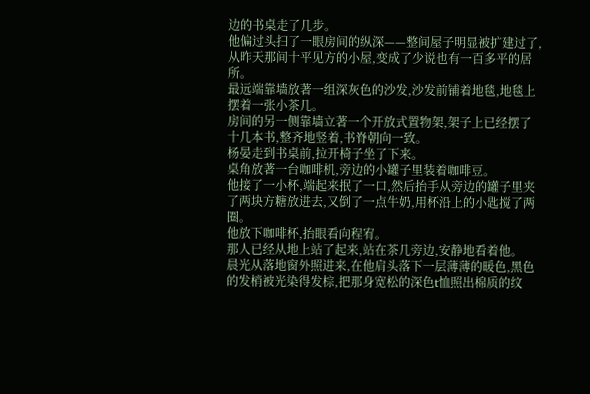边的书桌走了几步。
他偏过头扫了一眼房间的纵深——整间屋子明显被扩建过了,从昨天那间十平见方的小屋,变成了少说也有一百多平的居所。
最远端靠墙放著一组深灰色的沙发,沙发前铺着地毯,地毯上摆着一张小茶几。
房间的另一侧靠墙立著一个开放式置物架,架子上已经摆了十几本书,整齐地竖着,书脊朝向一致。
杨晏走到书桌前,拉开椅子坐了下来。
桌角放著一台咖啡机,旁边的小罐子里装着咖啡豆。
他接了一小杯,端起来抿了一口,然后抬手从旁边的罐子里夹了两块方糖放进去,又倒了一点牛奶,用杯沿上的小匙搅了两圈。
他放下咖啡杯,抬眼看向程宥。
那人已经从地上站了起来,站在茶几旁边,安静地看着他。
晨光从落地窗外照进来,在他肩头落下一层薄薄的暖色,黑色的发梢被光染得发棕,把那身宽松的深色t恤照出棉质的纹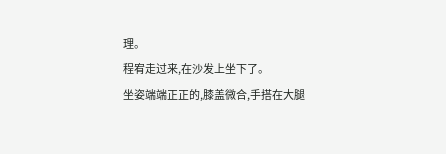理。
程宥走过来,在沙发上坐下了。
坐姿端端正正的,膝盖微合,手搭在大腿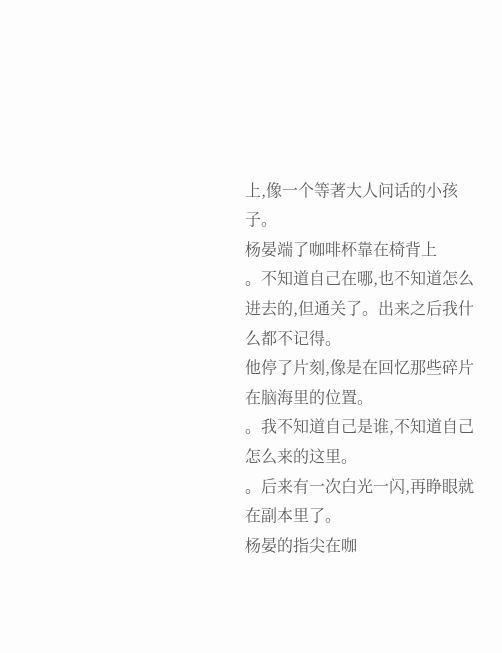上,像一个等著大人问话的小孩子。
杨晏端了咖啡杯靠在椅背上
。不知道自己在哪,也不知道怎么进去的,但通关了。出来之后我什么都不记得。
他停了片刻,像是在回忆那些碎片在脑海里的位置。
。我不知道自己是谁,不知道自己怎么来的这里。
。后来有一次白光一闪,再睁眼就在副本里了。
杨晏的指尖在咖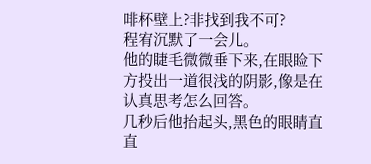啡杯壁上?非找到我不可?
程宥沉默了一会儿。
他的睫毛微微垂下来,在眼睑下方投出一道很浅的阴影,像是在认真思考怎么回答。
几秒后他抬起头,黑色的眼睛直直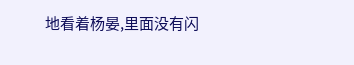地看着杨晏,里面没有闪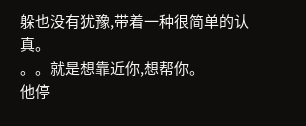躲也没有犹豫,带着一种很简单的认真。
。。就是想靠近你,想帮你。
他停